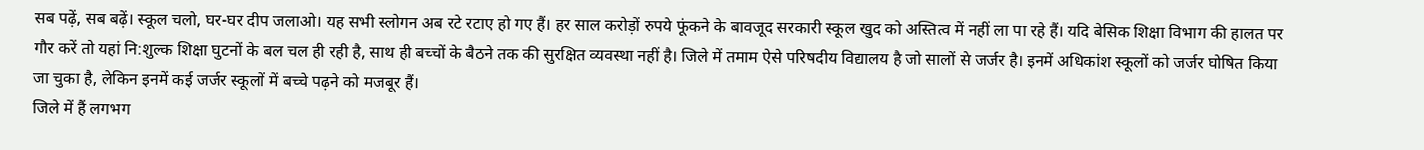सब पढ़ें, सब बढ़ें। स्कूल चलो, घर-घर दीप जलाओ। यह सभी स्लोगन अब रटे रटाए हो गए हैं। हर साल करोड़ों रुपये फूंकने के बावजूद सरकारी स्कूल खुद को अस्तित्व में नहीं ला पा रहे हैं। यदि बेसिक शिक्षा विभाग की हालत पर गौर करें तो यहां नि:शुल्क शिक्षा घुटनों के बल चल ही रही है, साथ ही बच्चों के बैठने तक की सुरक्षित व्यवस्था नहीं है। जिले में तमाम ऐसे परिषदीय विद्यालय है जो सालों से जर्जर है। इनमें अधिकांश स्कूलों को जर्जर घोषित किया जा चुका है, लेकिन इनमें कई जर्जर स्कूलों में बच्चे पढ़ने को मजबूर हैं।
जिले में हैं लगभग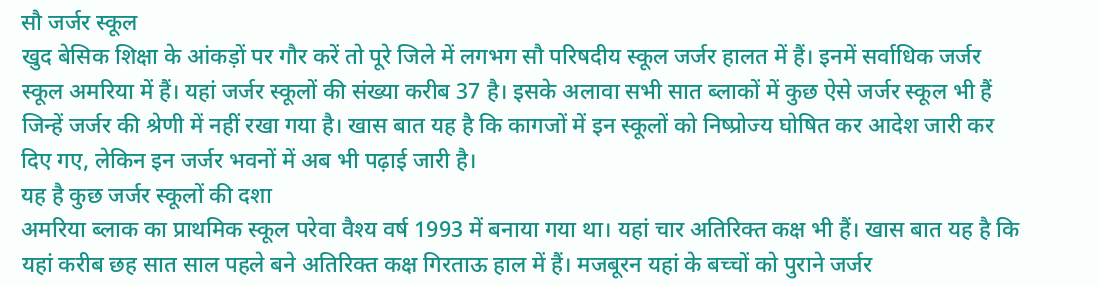सौ जर्जर स्कूल
खुद बेसिक शिक्षा के आंकड़ों पर गौर करें तो पूरे जिले में लगभग सौ परिषदीय स्कूल जर्जर हालत में हैं। इनमें सर्वाधिक जर्जर स्कूल अमरिया में हैं। यहां जर्जर स्कूलों की संख्या करीब 37 है। इसके अलावा सभी सात ब्लाकों में कुछ ऐसे जर्जर स्कूल भी हैं जिन्हें जर्जर की श्रेणी में नहीं रखा गया है। खास बात यह है कि कागजों में इन स्कूलों को निष्प्रोज्य घोषित कर आदेश जारी कर दिए गए, लेकिन इन जर्जर भवनों में अब भी पढ़ाई जारी है।
यह है कुछ जर्जर स्कूलों की दशा
अमरिया ब्लाक का प्राथमिक स्कूल परेवा वैश्य वर्ष 1993 में बनाया गया था। यहां चार अतिरिक्त कक्ष भी हैं। खास बात यह है कि यहां करीब छह सात साल पहले बने अतिरिक्त कक्ष गिरताऊ हाल में हैं। मजबूरन यहां के बच्चों को पुराने जर्जर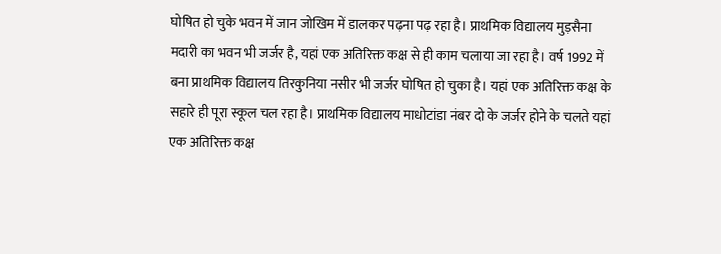घोषित हो चुके भवन में जान जोखिम में डालकर पढ़ना पढ़ रहा है। प्राथमिक विद्यालय मुड़सैना मदारी का भवन भी जर्जर है, यहां एक अतिरिक्त कक्ष से ही काम चलाया जा रहा है। वर्ष 1992 में बना प्राथमिक विद्यालय तिरकुनिया नसीर भी जर्जर घोषित हो चुका है। यहां एक अतिरिक्त कक्ष के सहारे ही पूरा स्कूल चल रहा है। प्राथमिक विद्यालय माधोटांडा नंबर दो के जर्जर होने के चलते यहां एक अतिरिक्त कक्ष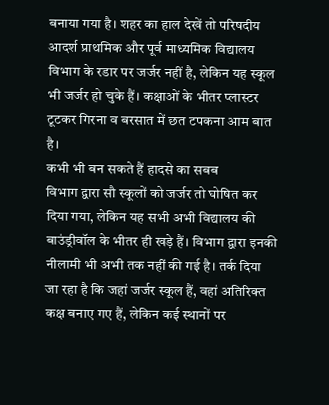बनाया गया है। शहर का हाल देखें तो परिषदीय आदर्श प्राथमिक और पूर्व माध्यमिक विद्यालय विभाग के रडार पर जर्जर नहीं है, लेकिन यह स्कूल भी जर्जर हो चुके हैं। कक्षाओं के भीतर प्लास्टर टूटकर गिरना व बरसात में छत टपकना आम बात है।
कभी भी बन सकते हैं हादसे का सबब
विभाग द्वारा सौ स्कूलों को जर्जर तो घोषित कर दिया गया, लेकिन यह सभी अभी विद्यालय की बाउंड्रीवॉल के भीतर ही खड़े हैं। विभाग द्वारा इनकी नीलामी भी अभी तक नहीं की गई है। तर्क दिया जा रहा है कि जहां जर्जर स्कूल हैं, वहां अतिरिक्त कक्ष बनाए गए हैं, लेकिन कई स्थानों पर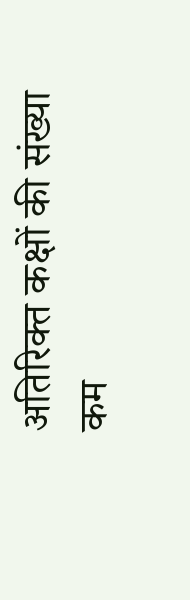अतिरिक्त कक्षों की संख्या कम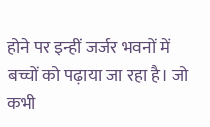होने पर इन्हीं जर्जर भवनों में बच्चों को पढ़ाया जा रहा है। जो कभी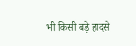भी किसी बड़े हादसे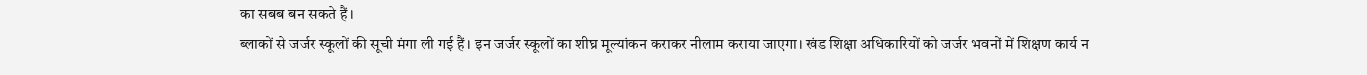का सबब बन सकते हैं।
ब्लाकों से जर्जर स्कूलों की सूची मंगा ली गई हैं। इन जर्जर स्कूलों का शीघ्र मूल्यांकन कराकर नीलाम कराया जाएगा। खंड शिक्षा अधिकारियों को जर्जर भवनों में शिक्षण कार्य न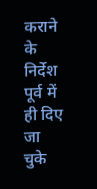कराने के निर्देश पूर्व में ही दिए जा चुके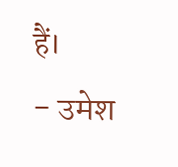हैं।
- उमेश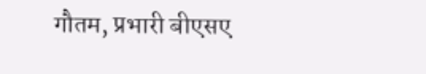गौतम, प्रभारी बीएसए